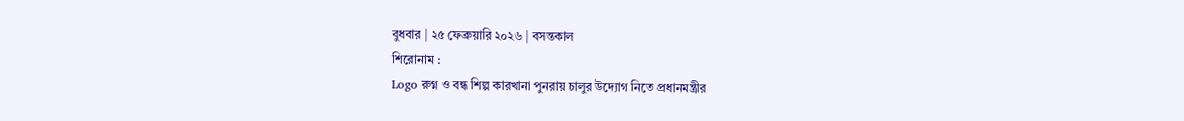বুধবার | ২৫ ফেব্রুয়ারি ২০২৬ | বসন্তকাল
শিরোনাম :
Logo রুগ্ন ও বন্ধ শিল্প কারখানা পুনরায় চালুর উদ্যোগ নিতে প্রধানমন্ত্রীর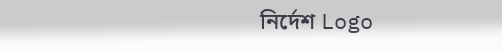নির্দেশ Logo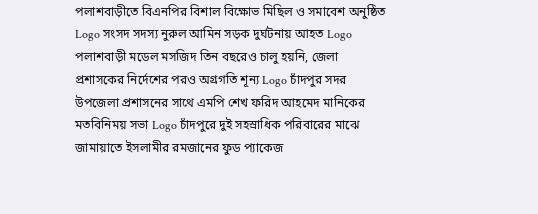পলাশবাড়ীতে বিএনপির বিশাল বিক্ষোভ মিছিল ও সমাবেশ অনুষ্ঠিত Logo সংসদ সদস্য নুরুল আমিন সড়ক দুর্ঘটনায় আহত Logo  পলাশবাড়ী মডেল মসজিদ তিন বছরেও চালু হয়নি, জেলা প্রশাসকের নির্দেশের পরও অগ্রগতি শূন্য Logo চাঁদপুর সদর উপজেলা প্রশাসনের সাথে এমপি শেখ ফরিদ আহমেদ মানিকের মতবিনিময় সভা Logo চাঁদপুরে দুই সহস্রাধিক পরিবারের মাঝে জামায়াতে ইসলামীর রমজানের ফুড প্যাকেজ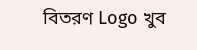বিতরণ Logo খুব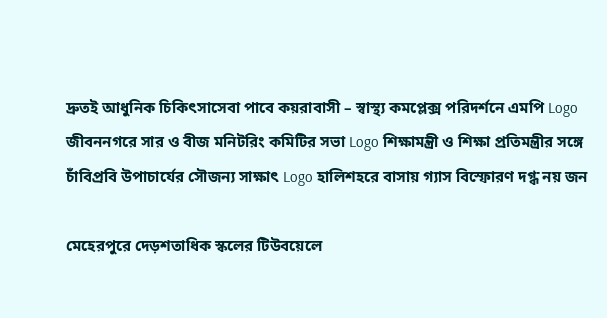দ্রুতই আধুনিক চিকিৎসাসেবা পাবে কয়রাবাসী – স্বাস্থ্য কমপ্লেক্স পরিদর্শনে এমপি Logo জীবননগরে সার ও বীজ মনিটরিং কমিটির সভা Logo শিক্ষামন্ত্রী ও শিক্ষা প্রতিমন্ত্রীর সঙ্গে চাঁবিপ্রবি উপাচার্যের সৌজন্য সাক্ষাৎ Logo হালিশহরে বাসায় গ্যাস বিস্ফোরণ দগ্ধ নয় জন

মেহেরপুরে দেড়শতাধিক স্কলের টিউবয়েলে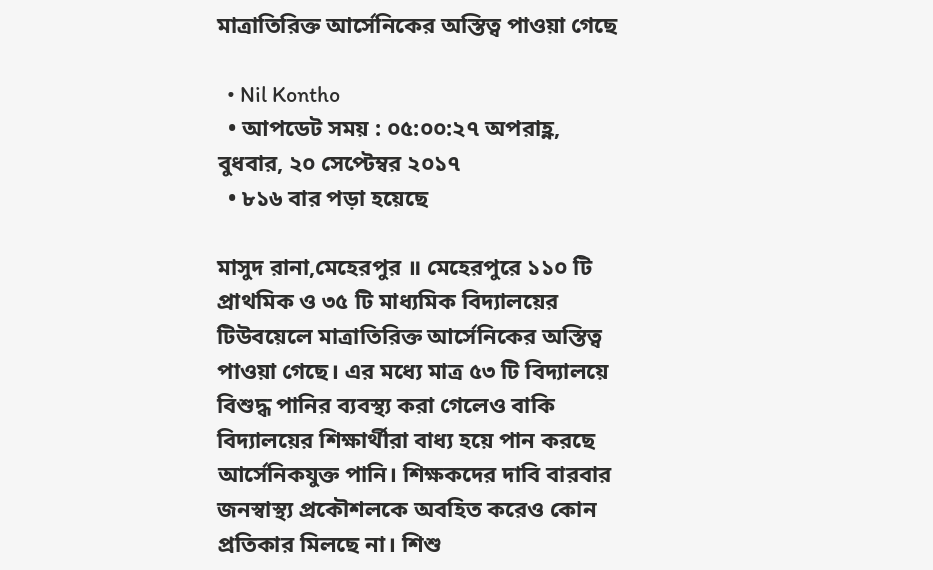মাত্রাতিরিক্ত আর্সেনিকের অস্তিত্ব পাওয়া গেছে

  • Nil Kontho
  • আপডেট সময় : ০৫:০০:২৭ অপরাহ্ণ, বুধবার, ২০ সেপ্টেম্বর ২০১৭
  • ৮১৬ বার পড়া হয়েছে

মাসুদ রানা,মেহেরপুর ॥ মেহেরপুরে ১১০ টি প্রাথমিক ও ৩৫ টি মাধ্যমিক বিদ্যালয়ের টিউবয়েলে মাত্রাতিরিক্ত আর্সেনিকের অস্তিত্ব পাওয়া গেছে। এর মধ্যে মাত্র ৫৩ টি বিদ্যালয়ে বিশুদ্ধ পানির ব্যবস্থ্য করা গেলেও বাকি বিদ্যালয়ের শিক্ষার্থীরা বাধ্য হয়ে পান করছে আর্সেনিকযুক্ত পানি। শিক্ষকদের দাবি বারবার জনস্বাস্থ্য প্রকৌশলকে অবহিত করেও কোন প্রতিকার মিলছে না। শিশু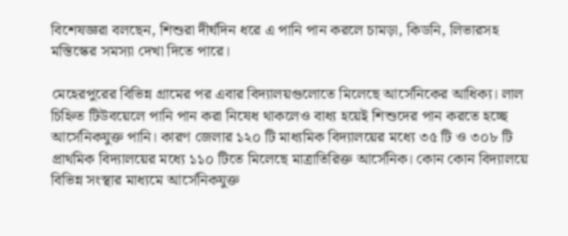বিশেষজ্ঞরা বলছেন, শিশুরা দীর্ঘদিন ধরে এ পানি পান করলে চামড়া, কিডনি, লিভারসহ মস্তিস্কের সমস্যা দেখা দিতে পারে।

মেহেরপুরের বিভিন্ন গ্রামের পর এবার বিদ্যালয়গুলোতে মিলেছে আর্সেনিকের আধিক্য। লাল চিহ্নিত টিউবয়েলে পানি পান করা নিষেধ থাকলেও বাধ্য হয়েই শিশুদের পান করতে হচ্ছে আর্সেনিকযুক্ত পানি। কারণ জেলার ১২০ টি মাধ্যমিক বিদ্যালয়ের মধ্যে ৩৫ টি ও ৩০৮ টি প্রাথমিক বিদ্যালয়ের মধ্যে ১১০ টিতে মিলেছে মাত্রাতিরিক্ত আর্সেনিক। কোন কোন বিদ্যালয়ে বিভিন্ন সংস্থার মাধ্যমে আর্সেনিকযুক্ত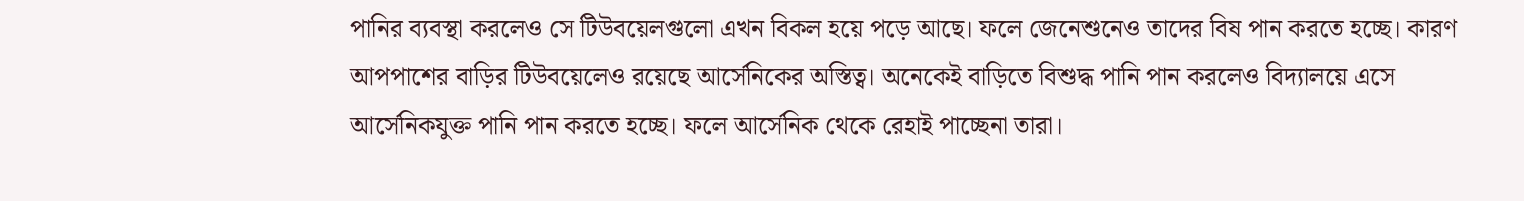পানির ব্যবস্থা করলেও সে টিউবয়েলগুলো এখন বিকল হয়ে পড়ে আছে। ফলে জেনেশুনেও তাদের বিষ পান করতে হচ্ছে। কারণ আপপাশের বাড়ির টিউবয়েলেও রয়েছে আর্সেনিকের অস্তিত্ব। অনেকেই বাড়িতে বিশুদ্ধ পানি পান করলেও বিদ্যালয়ে এসে আর্সেনিকযুক্ত পানি পান করতে হচ্ছে। ফলে আর্সেনিক থেকে রেহাই পাচ্ছেনা তারা।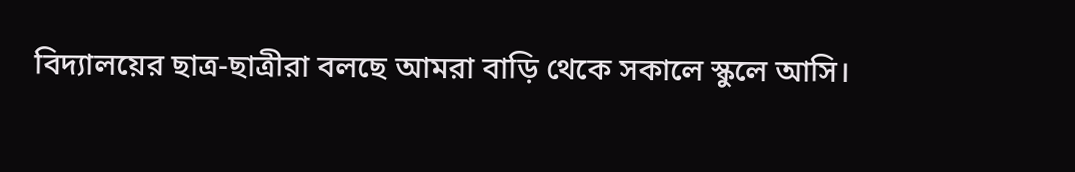বিদ্যালয়ের ছাত্র-ছাত্রীরা বলছে আমরা বাড়ি থেকে সকালে স্কুলে আসি।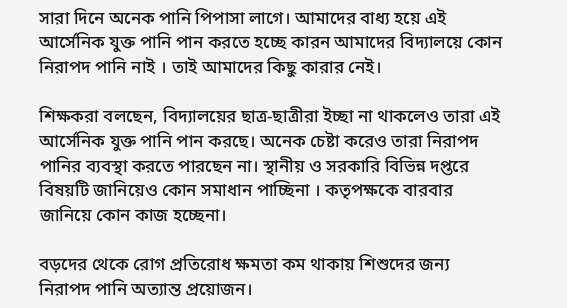সারা দিনে অনেক পানি পিপাসা লাগে। আমাদের বাধ্য হয়ে এই আর্সেনিক যুক্ত পানি পান করতে হচ্ছে কারন আমাদের বিদ্যালয়ে কোন নিরাপদ পানি নাই । তাই আমাদের কিছু কারার নেই।

শিক্ষকরা বলছেন, বিদ্যালয়ের ছাত্র-ছাত্রীরা ইচ্ছা না থাকলেও তারা এই আর্সেনিক যুক্ত পানি পান করছে। অনেক চেষ্টা করেও তারা নিরাপদ পানির ব্যবস্থা করতে পারছেন না। স্থানীয় ও সরকারি বিভিন্ন দপ্তরে বিষয়টি জানিয়েও কোন সমাধান পাচ্ছিনা । কতৃপক্ষকে বারবার জানিয়ে কোন কাজ হচ্ছেনা।

বড়দের থেকে রোগ প্রতিরোধ ক্ষমতা কম থাকায় শিশুদের জন্য নিরাপদ পানি অত্যান্ত প্রয়োজন।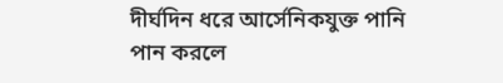দীর্ঘদিন ধরে আর্সেনিকযুক্ত পানি পান করলে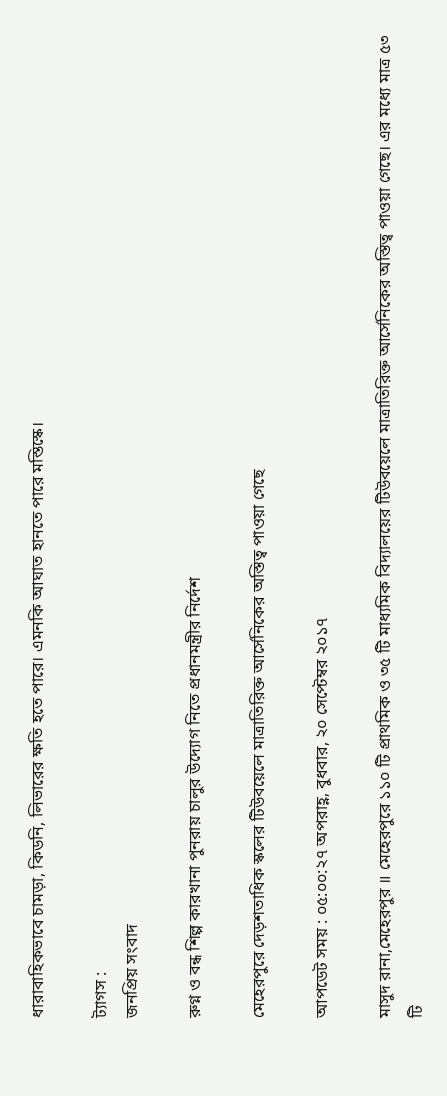ধারাবাহিকভাবে চামড়া, কিডনি, লিভারের ক্ষতি হতে পারে। এমনকি আঘাত হানতে পারে মস্তিস্কে।

ট্যাগস :
জনপ্রিয় সংবাদ

রুগ্ন ও বন্ধ শিল্প কারখানা পুনরায় চালুর উদ্যোগ নিতে প্রধানমন্ত্রীর নির্দেশ

মেহেরপুরে দেড়শতাধিক স্কলের টিউবয়েলে মাত্রাতিরিক্ত আর্সেনিকের অস্তিত্ব পাওয়া গেছে

আপডেট সময় : ০৫:০০:২৭ অপরাহ্ণ, বুধবার, ২০ সেপ্টেম্বর ২০১৭

মাসুদ রানা,মেহেরপুর ॥ মেহেরপুরে ১১০ টি প্রাথমিক ও ৩৫ টি মাধ্যমিক বিদ্যালয়ের টিউবয়েলে মাত্রাতিরিক্ত আর্সেনিকের অস্তিত্ব পাওয়া গেছে। এর মধ্যে মাত্র ৫৩ টি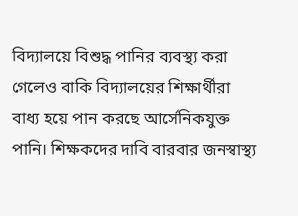বিদ্যালয়ে বিশুদ্ধ পানির ব্যবস্থ্য করা গেলেও বাকি বিদ্যালয়ের শিক্ষার্থীরা বাধ্য হয়ে পান করছে আর্সেনিকযুক্ত পানি। শিক্ষকদের দাবি বারবার জনস্বাস্থ্য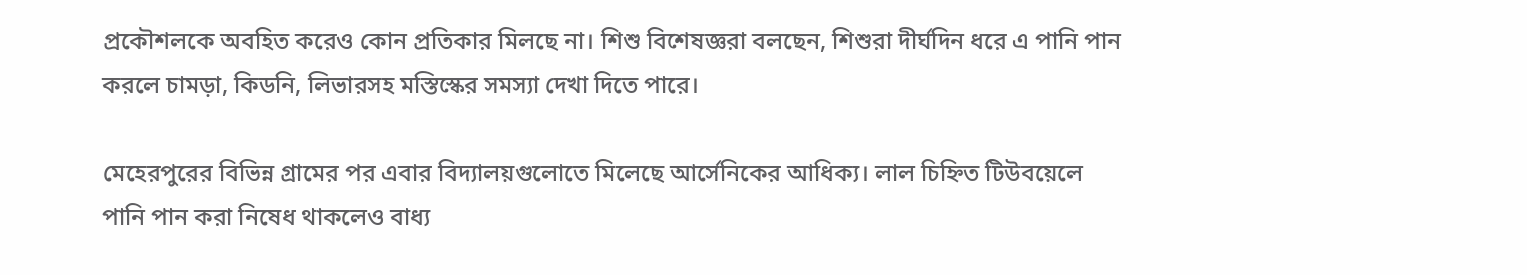প্রকৌশলকে অবহিত করেও কোন প্রতিকার মিলছে না। শিশু বিশেষজ্ঞরা বলছেন, শিশুরা দীর্ঘদিন ধরে এ পানি পান করলে চামড়া, কিডনি, লিভারসহ মস্তিস্কের সমস্যা দেখা দিতে পারে।

মেহেরপুরের বিভিন্ন গ্রামের পর এবার বিদ্যালয়গুলোতে মিলেছে আর্সেনিকের আধিক্য। লাল চিহ্নিত টিউবয়েলে পানি পান করা নিষেধ থাকলেও বাধ্য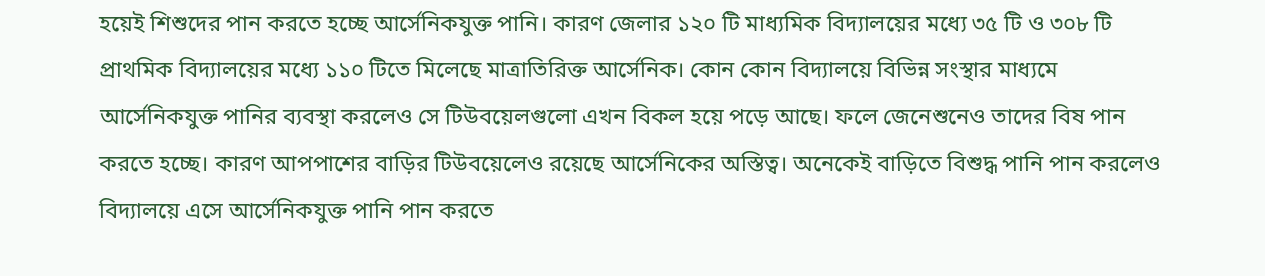হয়েই শিশুদের পান করতে হচ্ছে আর্সেনিকযুক্ত পানি। কারণ জেলার ১২০ টি মাধ্যমিক বিদ্যালয়ের মধ্যে ৩৫ টি ও ৩০৮ টি প্রাথমিক বিদ্যালয়ের মধ্যে ১১০ টিতে মিলেছে মাত্রাতিরিক্ত আর্সেনিক। কোন কোন বিদ্যালয়ে বিভিন্ন সংস্থার মাধ্যমে আর্সেনিকযুক্ত পানির ব্যবস্থা করলেও সে টিউবয়েলগুলো এখন বিকল হয়ে পড়ে আছে। ফলে জেনেশুনেও তাদের বিষ পান করতে হচ্ছে। কারণ আপপাশের বাড়ির টিউবয়েলেও রয়েছে আর্সেনিকের অস্তিত্ব। অনেকেই বাড়িতে বিশুদ্ধ পানি পান করলেও বিদ্যালয়ে এসে আর্সেনিকযুক্ত পানি পান করতে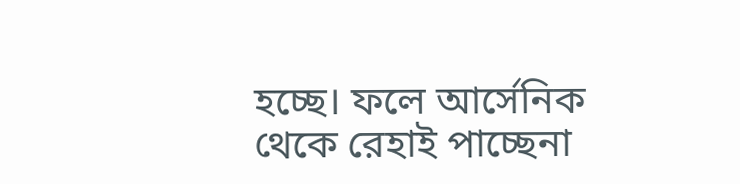হচ্ছে। ফলে আর্সেনিক থেকে রেহাই পাচ্ছেনা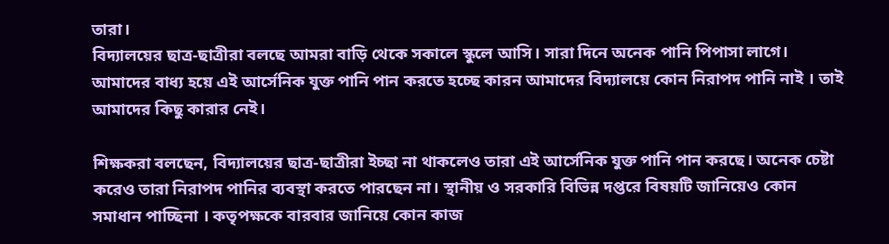তারা।
বিদ্যালয়ের ছাত্র-ছাত্রীরা বলছে আমরা বাড়ি থেকে সকালে স্কুলে আসি। সারা দিনে অনেক পানি পিপাসা লাগে। আমাদের বাধ্য হয়ে এই আর্সেনিক যুক্ত পানি পান করতে হচ্ছে কারন আমাদের বিদ্যালয়ে কোন নিরাপদ পানি নাই । তাই আমাদের কিছু কারার নেই।

শিক্ষকরা বলছেন, বিদ্যালয়ের ছাত্র-ছাত্রীরা ইচ্ছা না থাকলেও তারা এই আর্সেনিক যুক্ত পানি পান করছে। অনেক চেষ্টা করেও তারা নিরাপদ পানির ব্যবস্থা করতে পারছেন না। স্থানীয় ও সরকারি বিভিন্ন দপ্তরে বিষয়টি জানিয়েও কোন সমাধান পাচ্ছিনা । কতৃপক্ষকে বারবার জানিয়ে কোন কাজ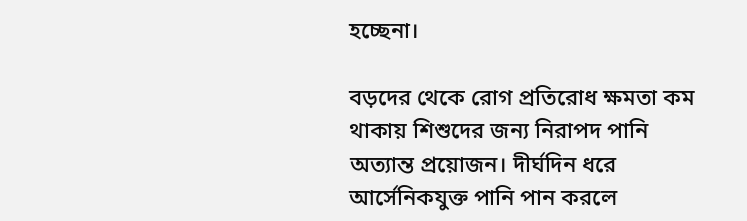হচ্ছেনা।

বড়দের থেকে রোগ প্রতিরোধ ক্ষমতা কম থাকায় শিশুদের জন্য নিরাপদ পানি অত্যান্ত প্রয়োজন। দীর্ঘদিন ধরে আর্সেনিকযুক্ত পানি পান করলে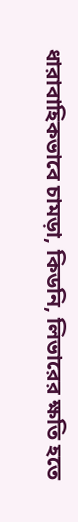ধারাবাহিকভাবে চামড়া, কিডনি, লিভারের ক্ষতি হতে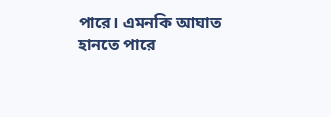পারে। এমনকি আঘাত হানতে পারে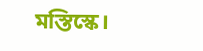মস্তিস্কে।